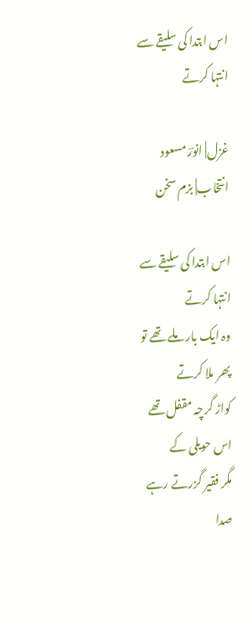اس ابتدا کی سلیقے سے انتہا کرتے

غزل| انورؔ مسعود انتخاب| بزم سخن

اس ابتدا کی سلیقے سے انتہا کرتے
وہ ایک بار ملے تھے تو پھر ملا کرتے
کواڑ گرچہ مقفل تھے اس حویلی کے
مگر فقیر گزرتے رہے صدا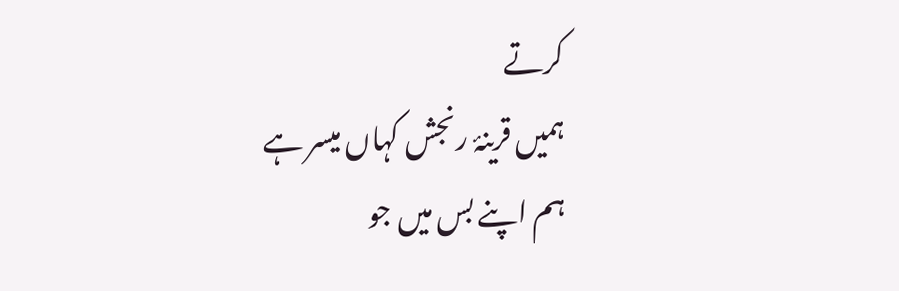کرتے
ہمیں قرینۂ رنجش کہاں میسر ہے
ہم اپنے بس میں جو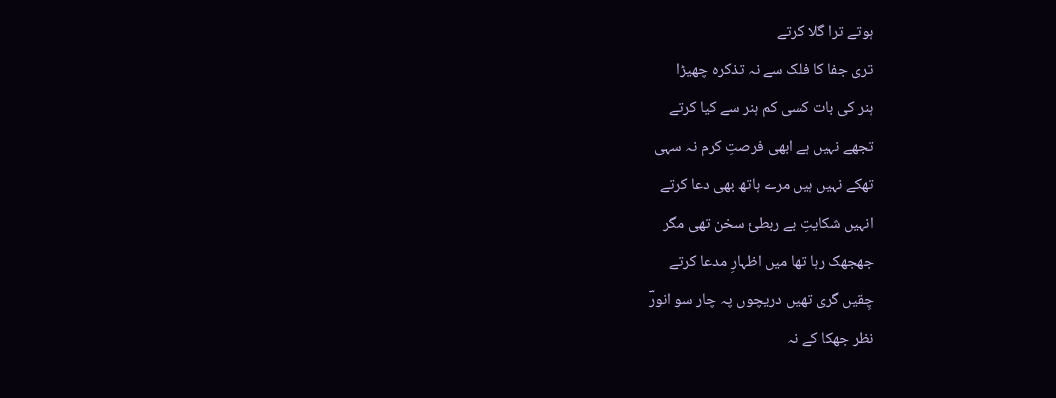ہوتے ترا گلا کرتے
تری جفا کا فلک سے نہ تذکرہ چھیڑا
ہنر کی بات کسی کم ہنر سے کیا کرتے
تجھے نہیں ہے ابھی فرصتِ کرم نہ سہی
تھکے نہیں ہیں مرے ہاتھ بھی دعا کرتے
انہیں شکایتِ بے ربطئ سخن تھی مگر
جھجھک رہا تھا میں اظہارِ مدعا کرتے
چِقیں گری تھیں دریچوں پہ چار سو انورؔ
نظر جھکا کے نہ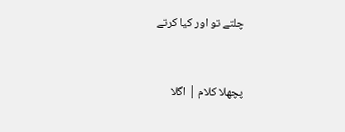چلتے تو اور کیا کرتے


پچھلا کلام | اگلا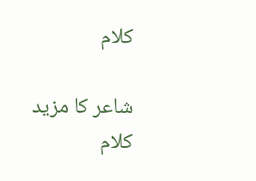کلام

شاعر کا مزید کلام